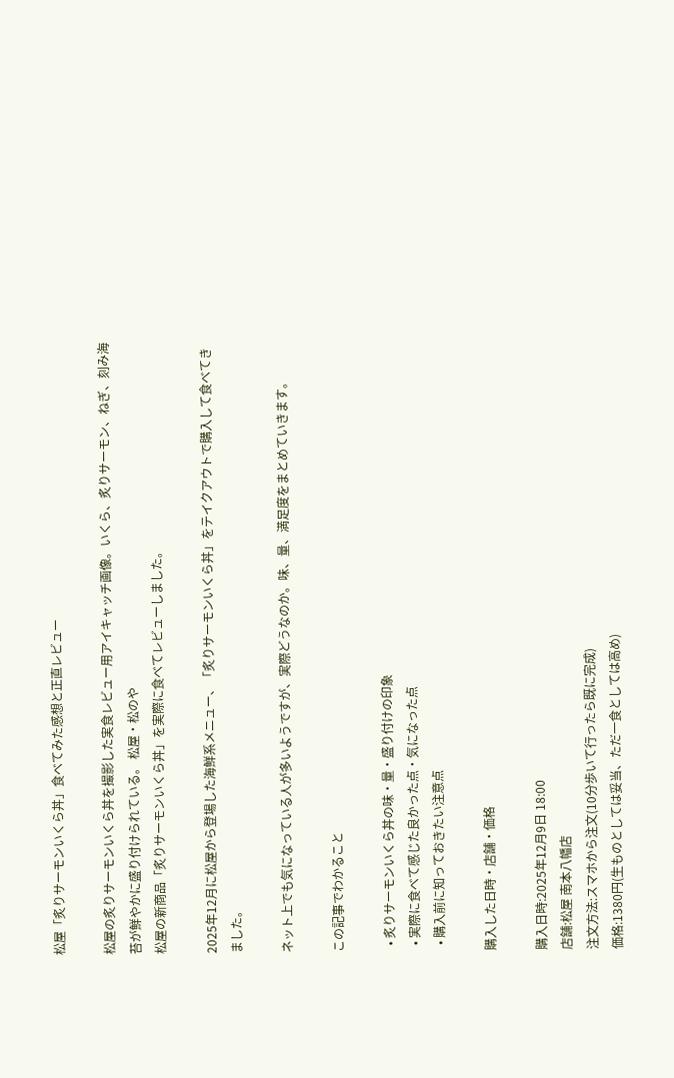松屋「炙りサーモンいくら丼」食べてみた感想と正直レビュー

松屋の炙りサーモンいくら丼を撮影した実食レビュー用アイキャッチ画像。いくら、炙りサーモン、ねぎ、刻み海苔が鮮やかに盛り付けられている。 松屋・松のや
松屋の新商品「炙りサーモンいくら丼」を実際に食べてレビューしました。

2025年12月に松屋から登場した海鮮系メニュー、「炙りサーモンいくら丼」をテイクアウトで購入して食べてきました。

ネット上でも気になっている人が多いようですが、実際どうなのか。味、量、満足度をまとめていきます。

この記事でわかること

  • 炙りサーモンいくら丼の味・量・盛り付けの印象
  • 実際に食べて感じた良かった点・気になった点
  • 購入前に知っておきたい注意点

購入した日時・店舗・価格

購入日時:2025年12月9日 18:00
店舗:松屋 南本八幡店
注文方法:スマホから注文(10分歩いて行ったら既に完成)
価格:1380円(生ものとしては妥当、ただ一食としては高め)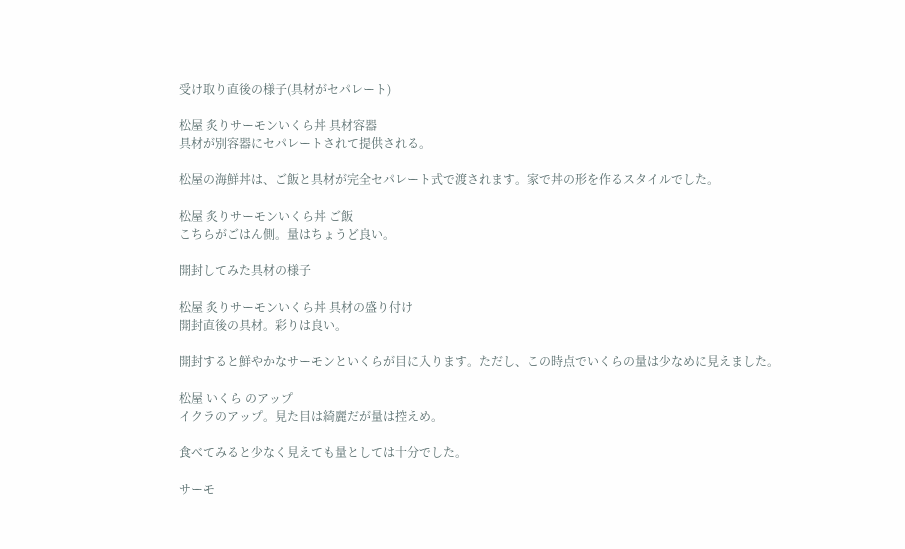受け取り直後の様子(具材がセパレート)

松屋 炙りサーモンいくら丼 具材容器
具材が別容器にセパレートされて提供される。

松屋の海鮮丼は、ご飯と具材が完全セパレート式で渡されます。家で丼の形を作るスタイルでした。

松屋 炙りサーモンいくら丼 ご飯
こちらがごはん側。量はちょうど良い。

開封してみた具材の様子

松屋 炙りサーモンいくら丼 具材の盛り付け
開封直後の具材。彩りは良い。

開封すると鮮やかなサーモンといくらが目に入ります。ただし、この時点でいくらの量は少なめに見えました。

松屋 いくら のアップ
イクラのアップ。見た目は綺麗だが量は控えめ。

食べてみると少なく見えても量としては十分でした。

サーモ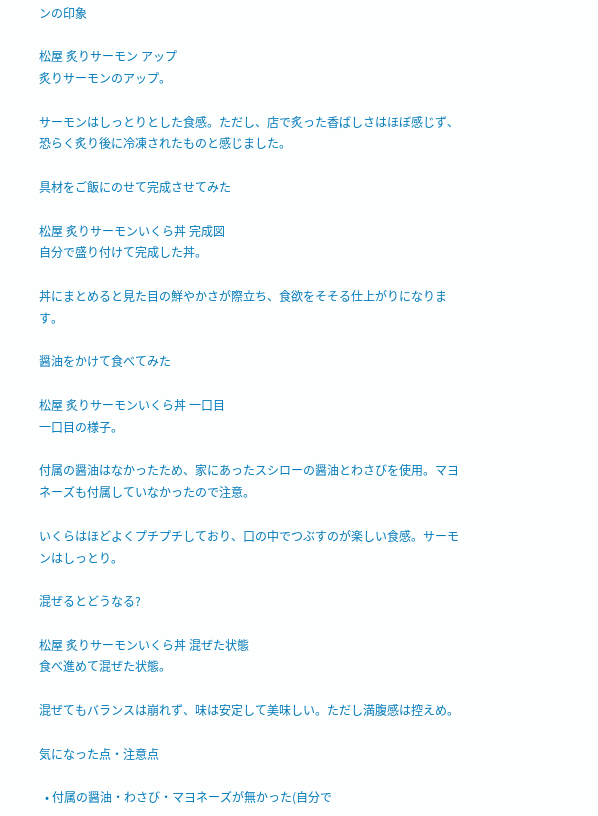ンの印象

松屋 炙りサーモン アップ
炙りサーモンのアップ。

サーモンはしっとりとした食感。ただし、店で炙った香ばしさはほぼ感じず、恐らく炙り後に冷凍されたものと感じました。

具材をご飯にのせて完成させてみた

松屋 炙りサーモンいくら丼 完成図
自分で盛り付けて完成した丼。

丼にまとめると見た目の鮮やかさが際立ち、食欲をそそる仕上がりになります。

醤油をかけて食べてみた

松屋 炙りサーモンいくら丼 一口目
一口目の様子。

付属の醤油はなかったため、家にあったスシローの醤油とわさびを使用。マヨネーズも付属していなかったので注意。

いくらはほどよくプチプチしており、口の中でつぶすのが楽しい食感。サーモンはしっとり。

混ぜるとどうなる?

松屋 炙りサーモンいくら丼 混ぜた状態
食べ進めて混ぜた状態。

混ぜてもバランスは崩れず、味は安定して美味しい。ただし満腹感は控えめ。

気になった点・注意点

  • 付属の醤油・わさび・マヨネーズが無かった(自分で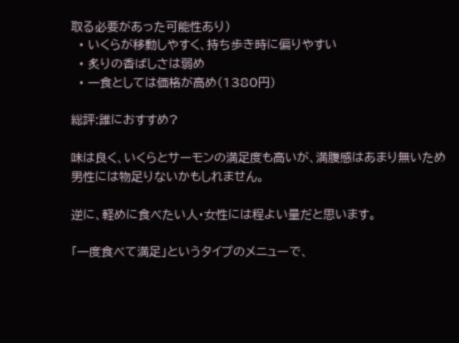取る必要があった可能性あり)
  • いくらが移動しやすく、持ち歩き時に偏りやすい
  • 炙りの香ばしさは弱め
  • 一食としては価格が高め(1380円)

総評:誰におすすめ?

味は良く、いくらとサーモンの満足度も高いが、満腹感はあまり無いため男性には物足りないかもしれません。

逆に、軽めに食べたい人・女性には程よい量だと思います。

「一度食べて満足」というタイプのメニューで、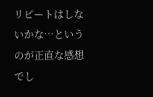リピートはしないかな…というのが正直な感想でし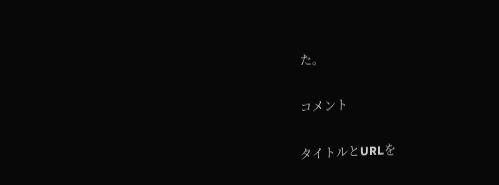た。

コメント

タイトルとURLを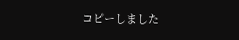コピーしました